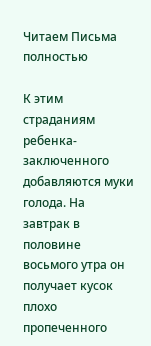Читаем Письма полностью

К этим страданиям ребенка-заключенного добавляются муки голода. На завтрак в половине восьмого утра он получает кусок плохо пропеченного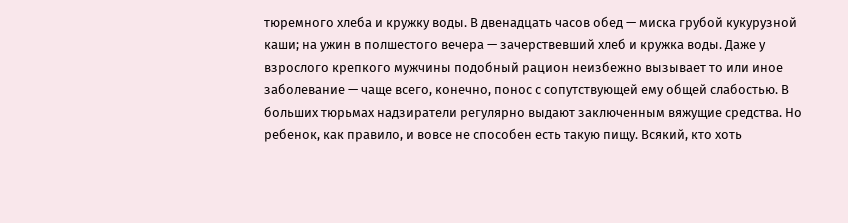тюремного хлеба и кружку воды. В двенадцать часов обед — миска грубой кукурузной каши; на ужин в полшестого вечера — зачерствевший хлеб и кружка воды. Даже у взрослого крепкого мужчины подобный рацион неизбежно вызывает то или иное заболевание — чаще всего, конечно, понос с сопутствующей ему общей слабостью. В больших тюрьмах надзиратели регулярно выдают заключенным вяжущие средства. Но ребенок, как правило, и вовсе не способен есть такую пищу. Всякий, кто хоть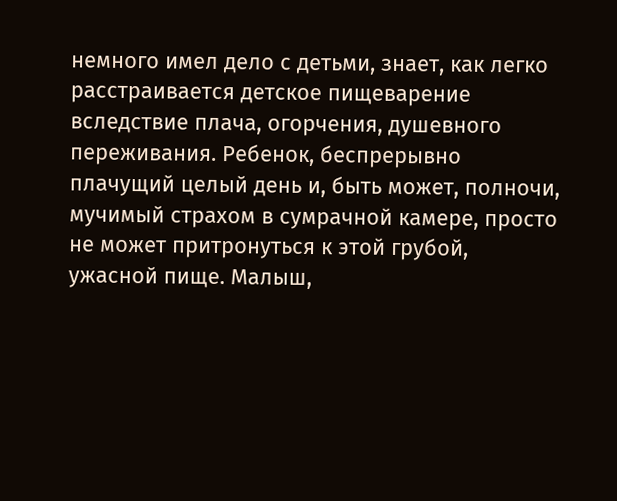немного имел дело с детьми, знает, как легко расстраивается детское пищеварение вследствие плача, огорчения, душевного переживания. Ребенок, беспрерывно плачущий целый день и, быть может, полночи, мучимый страхом в сумрачной камере, просто не может притронуться к этой грубой, ужасной пище. Малыш,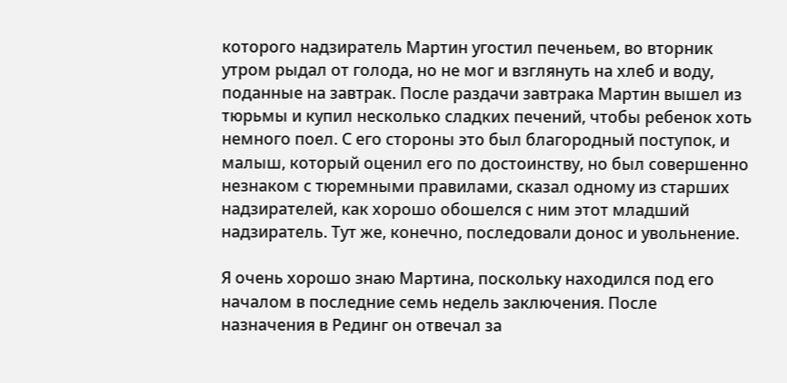которого надзиратель Мартин угостил печеньем, во вторник утром рыдал от голода, но не мог и взглянуть на хлеб и воду, поданные на завтрак. После раздачи завтрака Мартин вышел из тюрьмы и купил несколько сладких печений, чтобы ребенок хоть немного поел. С его стороны это был благородный поступок, и малыш, который оценил его по достоинству, но был совершенно незнаком с тюремными правилами, сказал одному из старших надзирателей, как хорошо обошелся с ним этот младший надзиратель. Тут же, конечно, последовали донос и увольнение.

Я очень хорошо знаю Мартина, поскольку находился под его началом в последние семь недель заключения. После назначения в Рединг он отвечал за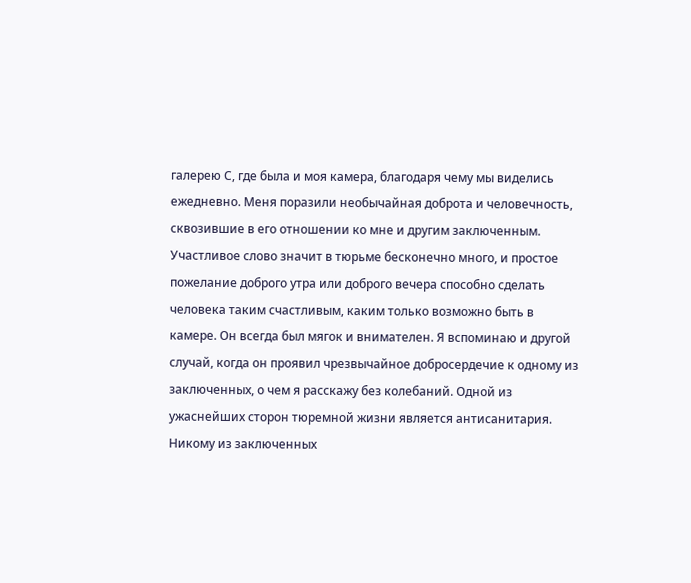галерею С, где была и моя камера, благодаря чему мы виделись ежедневно. Меня поразили необычайная доброта и человечность, сквозившие в его отношении ко мне и другим заключенным. Участливое слово значит в тюрьме бесконечно много, и простое пожелание доброго утра или доброго вечера способно сделать человека таким счастливым, каким только возможно быть в камере. Он всегда был мягок и внимателен. Я вспоминаю и другой случай, когда он проявил чрезвычайное добросердечие к одному из заключенных, о чем я расскажу без колебаний. Одной из ужаснейших сторон тюремной жизни является антисанитария. Никому из заключенных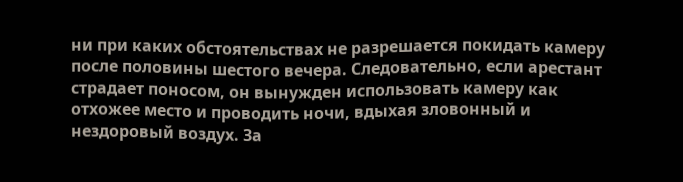ни при каких обстоятельствах не разрешается покидать камеру после половины шестого вечера. Следовательно, если арестант страдает поносом, он вынужден использовать камеру как отхожее место и проводить ночи, вдыхая зловонный и нездоровый воздух. За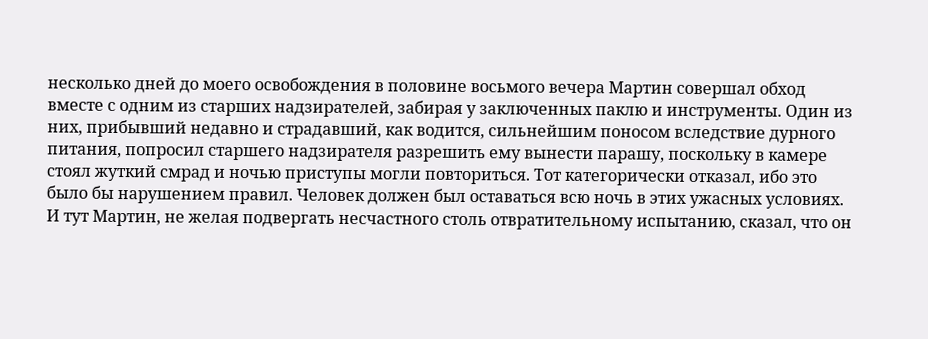несколько дней до моего освобождения в половине восьмого вечера Мартин совершал обход вместе с одним из старших надзирателей, забирая у заключенных паклю и инструменты. Один из них, прибывший недавно и страдавший, как водится, сильнейшим поносом вследствие дурного питания, попросил старшего надзирателя разрешить ему вынести парашу, поскольку в камере стоял жуткий смрад и ночью приступы могли повториться. Тот категорически отказал, ибо это было бы нарушением правил. Человек должен был оставаться всю ночь в этих ужасных условиях. И тут Мартин, не желая подвергать несчастного столь отвратительному испытанию, сказал, что он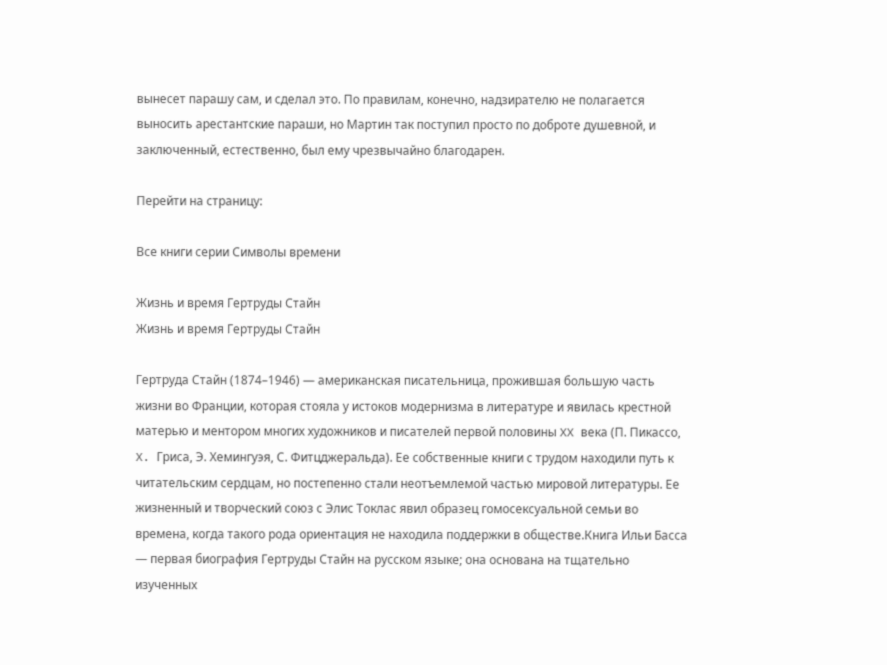вынесет парашу сам, и сделал это. По правилам, конечно, надзирателю не полагается выносить арестантские параши, но Мартин так поступил просто по доброте душевной, и заключенный, естественно, был ему чрезвычайно благодарен.

Перейти на страницу:

Все книги серии Символы времени

Жизнь и время Гертруды Стайн
Жизнь и время Гертруды Стайн

Гертруда Стайн (1874–1946) — американская писательница, прожившая большую часть жизни во Франции, которая стояла у истоков модернизма в литературе и явилась крестной матерью и ментором многих художников и писателей первой половины XX века (П. Пикассо, X. Гриса, Э. Хемингуэя, С. Фитцджеральда). Ее собственные книги с трудом находили путь к читательским сердцам, но постепенно стали неотъемлемой частью мировой литературы. Ее жизненный и творческий союз с Элис Токлас явил образец гомосексуальной семьи во времена, когда такого рода ориентация не находила поддержки в обществе.Книга Ильи Басса — первая биография Гертруды Стайн на русском языке; она основана на тщательно изученных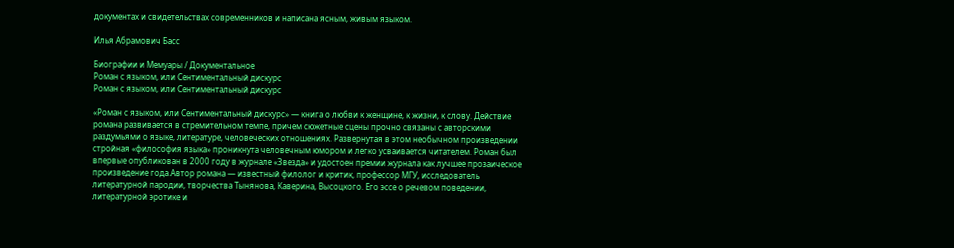документах и свидетельствах современников и написана ясным, живым языком.

Илья Абрамович Басс

Биографии и Мемуары / Документальное
Роман с языком, или Сентиментальный дискурс
Роман с языком, или Сентиментальный дискурс

«Роман с языком, или Сентиментальный дискурс» — книга о любви к женщине, к жизни, к слову. Действие романа развивается в стремительном темпе, причем сюжетные сцены прочно связаны с авторскими раздумьями о языке, литературе, человеческих отношениях. Развернутая в этом необычном произведении стройная «философия языка» проникнута человечным юмором и легко усваивается читателем. Роман был впервые опубликован в 2000 году в журнале «Звезда» и удостоен премии журнала как лучшее прозаическое произведение года.Автор романа — известный филолог и критик, профессор МГУ, исследователь литературной пародии, творчества Тынянова, Каверина, Высоцкого. Его эссе о речевом поведении, литературной эротике и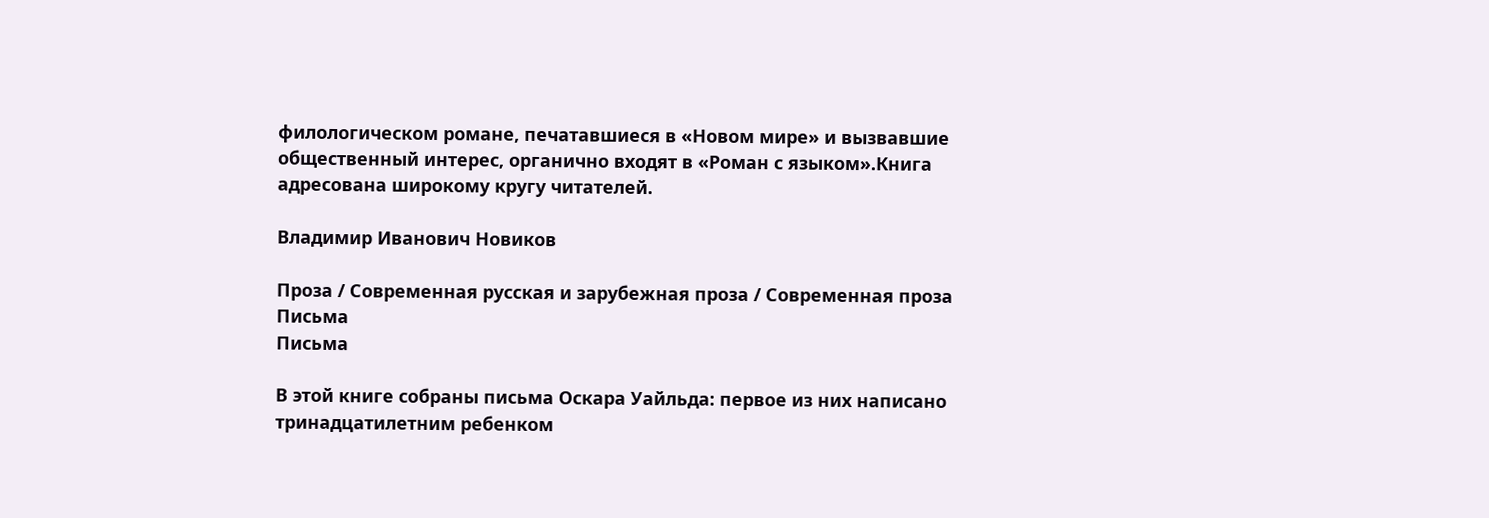филологическом романе, печатавшиеся в «Новом мире» и вызвавшие общественный интерес, органично входят в «Роман с языком».Книга адресована широкому кругу читателей.

Владимир Иванович Новиков

Проза / Современная русская и зарубежная проза / Современная проза
Письма
Письма

В этой книге собраны письма Оскара Уайльда: первое из них написано тринадцатилетним ребенком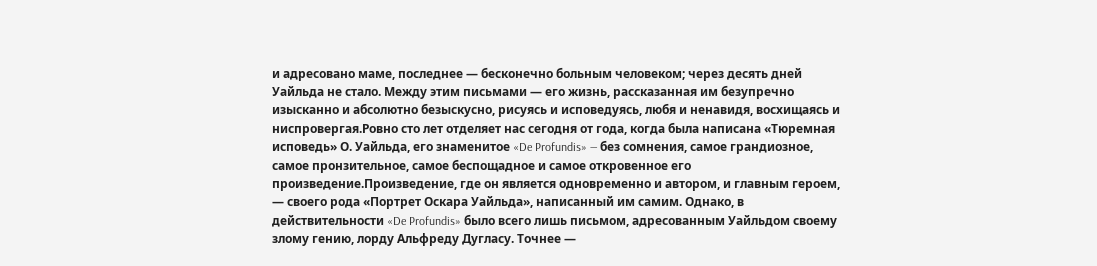и адресовано маме, последнее — бесконечно больным человеком; через десять дней Уайльда не стало. Между этим письмами — его жизнь, рассказанная им безупречно изысканно и абсолютно безыскусно, рисуясь и исповедуясь, любя и ненавидя, восхищаясь и ниспровергая.Ровно сто лет отделяет нас сегодня от года, когда была написана «Тюремная исповедь» О. Уайльда, его знаменитое «De Profundis» — без сомнения, самое грандиозное, самое пронзительное, самое беспощадное и самое откровенное его произведение.Произведение, где он является одновременно и автором, и главным героем, — своего рода «Портрет Оскара Уайльда», написанный им самим. Однако, в действительности «De Profundis» было всего лишь письмом, адресованным Уайльдом своему злому гению, лорду Альфреду Дугласу. Точнее —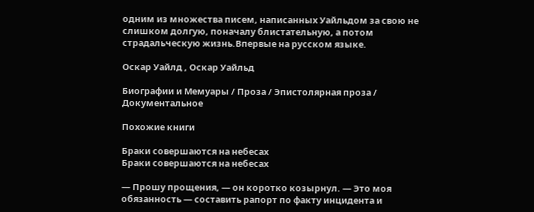одним из множества писем, написанных Уайльдом за свою не слишком долгую, поначалу блистательную, а потом страдальческую жизнь.Впервые на русском языке.

Оскар Уайлд , Оскар Уайльд

Биографии и Мемуары / Проза / Эпистолярная проза / Документальное

Похожие книги

Браки совершаются на небесах
Браки совершаются на небесах

— Прошу прощения, — он коротко козырнул. — Это моя обязанность — составить рапорт по факту инцидента и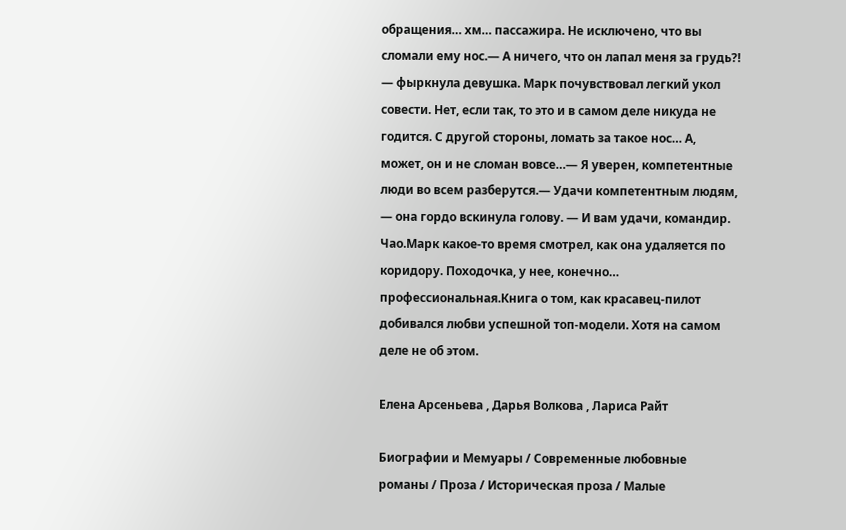обращения… хм… пассажира. Не исключено, что вы сломали ему нос.— А ничего, что он лапал меня за грудь?! — фыркнула девушка. Марк почувствовал легкий укол совести. Нет, если так, то это и в самом деле никуда не годится. С другой стороны, ломать за такое нос… А, может, он и не сломан вовсе…— Я уверен, компетентные люди во всем разберутся.— Удачи компетентным людям, — она гордо вскинула голову. — И вам удачи, командир. Чао.Марк какое-то время смотрел, как она удаляется по коридору. Походочка, у нее, конечно… профессиональная.Книга о том, как красавец-пилот добивался любви успешной топ-модели. Хотя на самом деле не об этом.

Елена Арсеньева , Дарья Волкова , Лариса Райт

Биографии и Мемуары / Современные любовные романы / Проза / Историческая проза / Малые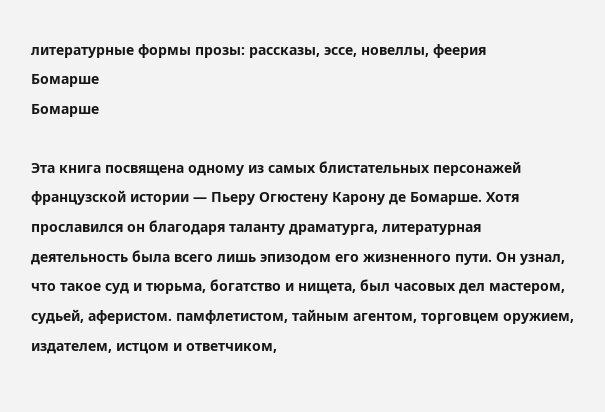литературные формы прозы: рассказы, эссе, новеллы, феерия
Бомарше
Бомарше

Эта книга посвящена одному из самых блистательных персонажей французской истории — Пьеру Огюстену Карону де Бомарше. Хотя прославился он благодаря таланту драматурга, литературная деятельность была всего лишь эпизодом его жизненного пути. Он узнал, что такое суд и тюрьма, богатство и нищета, был часовых дел мастером, судьей, аферистом. памфлетистом, тайным агентом, торговцем оружием, издателем, истцом и ответчиком,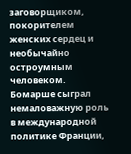заговорщиком, покорителем женских сердец и необычайно остроумным человеком. Бомарше сыграл немаловажную роль в международной политике Франции,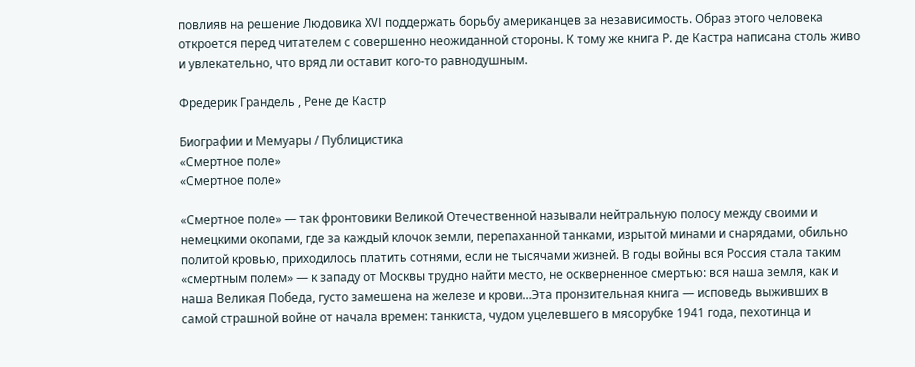повлияв на решение Людовика XVI поддержать борьбу американцев за независимость. Образ этого человека откроется перед читателем с совершенно неожиданной стороны. К тому же книга Р. де Кастра написана столь живо и увлекательно, что вряд ли оставит кого-то равнодушным.

Фредерик Грандель , Рене де Кастр

Биографии и Мемуары / Публицистика
«Смертное поле»
«Смертное поле»

«Смертное поле» — так фронтовики Великой Отечественной называли нейтральную полосу между своими и немецкими окопами, где за каждый клочок земли, перепаханной танками, изрытой минами и снарядами, обильно политой кровью, приходилось платить сотнями, если не тысячами жизней. В годы войны вся Россия стала таким «смертным полем» — к западу от Москвы трудно найти место, не оскверненное смертью: вся наша земля, как и наша Великая Победа, густо замешена на железе и крови…Эта пронзительная книга — исповедь выживших в самой страшной войне от начала времен: танкиста, чудом уцелевшего в мясорубке 1941 года, пехотинца и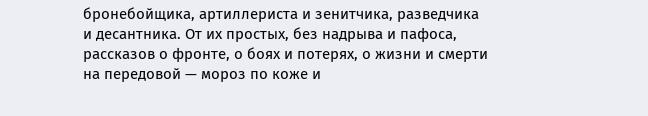бронебойщика, артиллериста и зенитчика, разведчика и десантника. От их простых, без надрыва и пафоса, рассказов о фронте, о боях и потерях, о жизни и смерти на передовой — мороз по коже и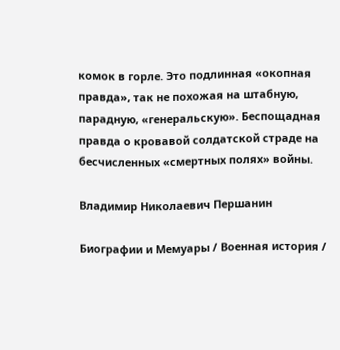комок в горле. Это подлинная «окопная правда», так не похожая на штабную, парадную, «генеральскую». Беспощадная правда о кровавой солдатской страде на бесчисленных «смертных полях» войны.

Владимир Николаевич Першанин

Биографии и Мемуары / Военная история /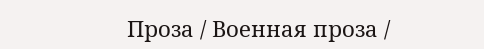Проза / Военная проза /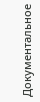Документальное